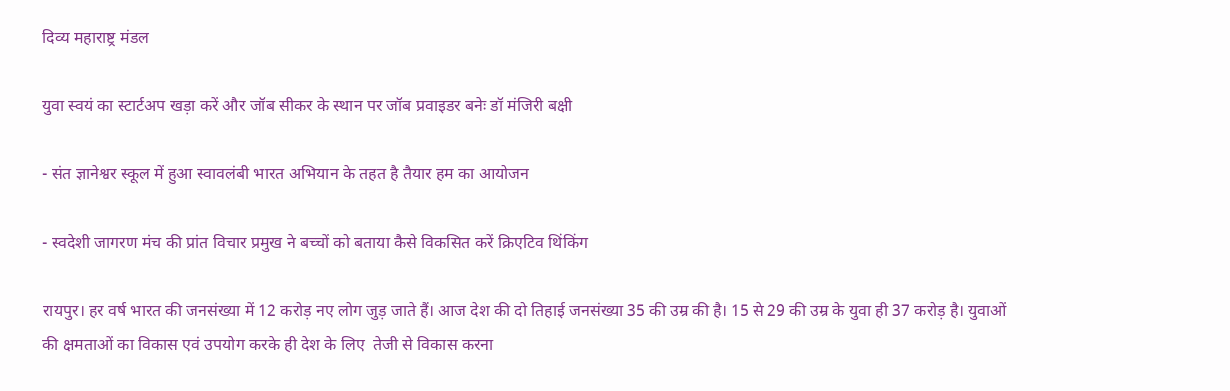दिव्य महाराष्ट्र मंडल

युवा स्वयं का स्टार्टअप खड़ा करें और जॉब सीकर के स्थान पर जॉब प्रवाइडर बनेः डॉ मंजिरी बक्षी

- संत ज्ञानेश्वर स्कूल में हुआ स्वावलंबी भारत अभियान के तहत है तैयार हम का आयोजन

- स्वदेशी जागरण मंच की प्रांत विचार प्रमुख ने बच्चों को बताया कैसे विकसित करें क्रिएटिव थिंकिंग

रायपुर। हर वर्ष भारत की जनसंख्या में 12 करोड़ नए लोग जुड़ जाते हैं। आज देश की दो तिहाई जनसंख्या 35 की उम्र की है। 15 से 29 की उम्र के युवा ही 37 करोड़ है। युवाओं की क्षमताओं का विकास एवं उपयोग करके ही देश के लिए  तेजी से विकास करना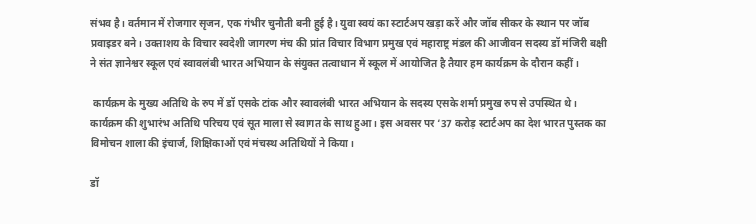संभव है। वर्तमान में रोजगार सृजन, एक गंभीर चुनौती बनी हुई है। युवा स्वयं का स्टार्टअप खड़ा करें और जॉब सीकर के स्थान पर जॉब प्रवाइडर बने। उक्ताशय के विचार स्वदेशी जागरण मंच की प्रांत विचार विभाग प्रमुख एवं महाराष्ट्र मंडल की आजीवन सदस्य डॉ मंजिरी बक्षी  ने संत ज्ञानेश्वर स्कूल एवं स्वावलंबी भारत अभियान के संयुक्त तत्वाधान में स्कूल में आयोजित है तैयार हम कार्यक्रम के दौरान कहीं।

 कार्यक्रम के मुख्य अतिथि के रुप में डॉ एसके टांक और स्वावलंबी भारत अभियान के सदस्य एसके शर्मा प्रमुख रुप से उपस्थित थे। कार्यक्रम की शुभारंभ अतिथि परिचय एवं सूत माला से स्वागत के साथ हुआ। इस अवसर पर ‘37 करोड़ स्टार्टअप का देश भारत पुस्तक का विमोचन शाला की इंचार्ज, शिक्षिकाओं एवं मंचस्थ अतिथियों ने किया।

डॉ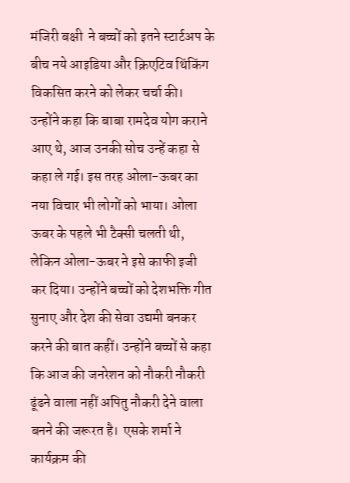मंजिरी बक्षी  ने बच्चों को इतने स्टार्टअप के बीच नये आइडिया और क्रिएटिव थिंकिंग विकसित करने को लेकर चर्चा की। उन्होंने कहा कि बाबा रामदेव योग कराने आए थे, आज उनकी सोच उन्हें कहा से कहा ले गई। इस तरह ओला-ऊबर का नया विचार भी लोगों को भाया। ओला ऊबर के पहले भी टैक्सी चलती थी, लेकिन ओला-ऊबर ने इसे काफी इजी कर दिया। उन्होंने बच्चों को देशभक्ति गीत सुनाए और देश की सेवा उद्यमी बनकर करने की बात कहीं। उन्होंने बच्चों से कहा कि आज की जनरेशन को नौकरी नौकरी ढूंढने वाला नहीं अपितु नौकरी देने वाला बनने की जरूरत है।  एसके शर्मा ने कार्यक्रम की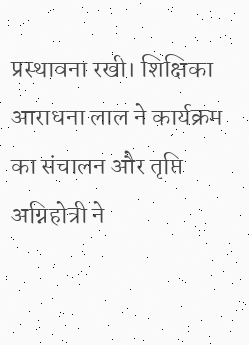प्रस्थावना रखी। शिक्षिका आराधना लाल ने कार्यक्रम का संचालन और तृप्ति अग्निहोत्री ने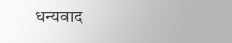धन्यवाद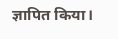ज्ञापित किया।